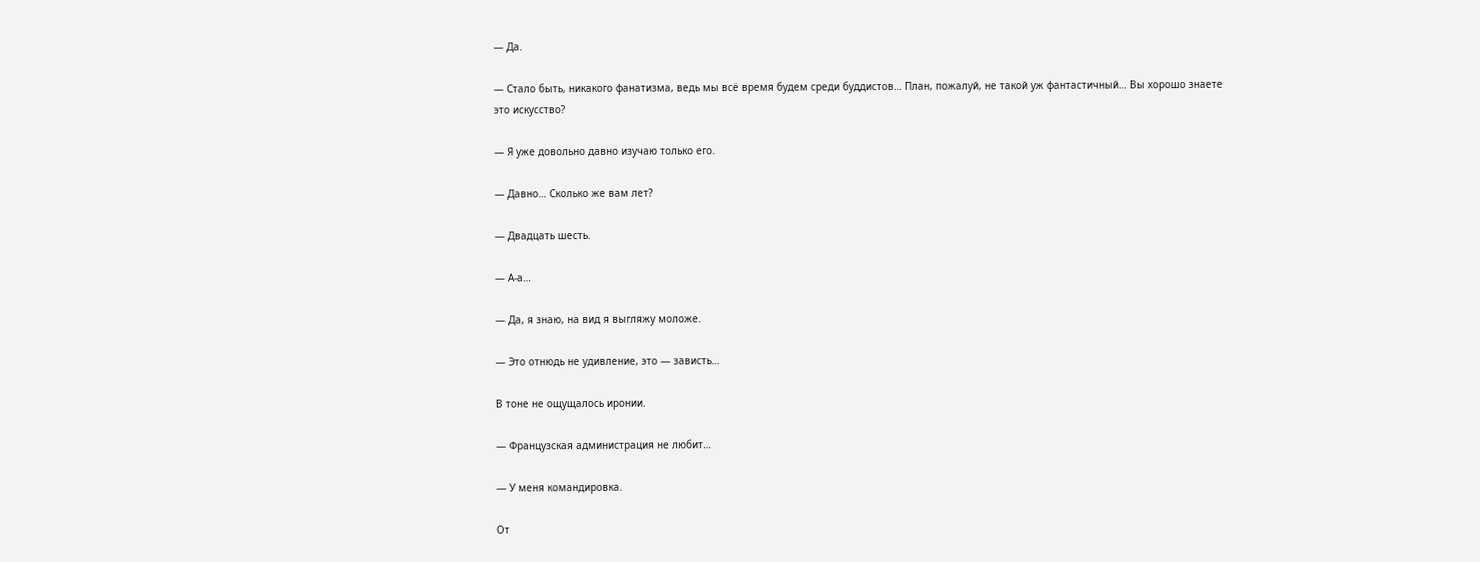— Да.

— Стало быть, никакого фанатизма, ведь мы всё время будем среди буддистов… План, пожалуй, не такой уж фантастичный… Вы хорошо знаете это искусство?

— Я уже довольно давно изучаю только его.

— Давно… Сколько же вам лет?

— Двадцать шесть.

— А-а…

— Да, я знаю, на вид я выгляжу моложе.

— Это отнюдь не удивление, это — зависть…

В тоне не ощущалось иронии.

— Французская администрация не любит…

— У меня командировка.

От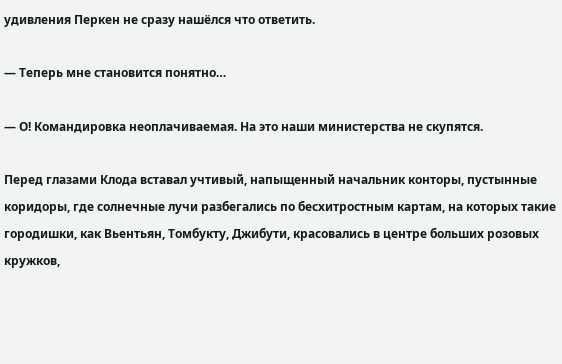удивления Перкен не сразу нашёлся что ответить.

— Теперь мне становится понятно…

— О! Командировка неоплачиваемая. На это наши министерства не скупятся.

Перед глазами Клода вставал учтивый, напыщенный начальник конторы, пустынные коридоры, где солнечные лучи разбегались по бесхитростным картам, на которых такие городишки, как Вьентьян, Томбукту, Джибути, красовались в центре больших розовых кружков,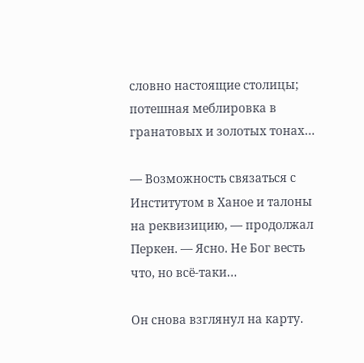словно настоящие столицы; потешная меблировка в гранатовых и золотых тонах…

— Возможность связаться с Институтом в Ханое и талоны на реквизицию, — продолжал Перкен. — Ясно. Не Бог весть что, но всё-таки…

Он снова взглянул на карту.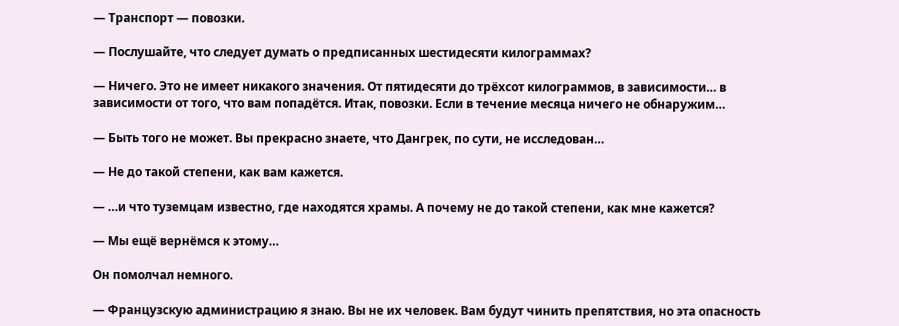— Транспорт — повозки.

— Послушайте, что следует думать о предписанных шестидесяти килограммах?

— Ничего. Это не имеет никакого значения. От пятидесяти до трёхсот килограммов, в зависимости… в зависимости от того, что вам попадётся. Итак, повозки. Если в течение месяца ничего не обнаружим…

— Быть того не может. Вы прекрасно знаете, что Дангрек, по сути, не исследован…

— Не до такой степени, как вам кажется.

— …и что туземцам известно, где находятся храмы. А почему не до такой степени, как мне кажется?

— Мы ещё вернёмся к этому…

Он помолчал немного.

— Французскую администрацию я знаю. Вы не их человек. Вам будут чинить препятствия, но эта опасность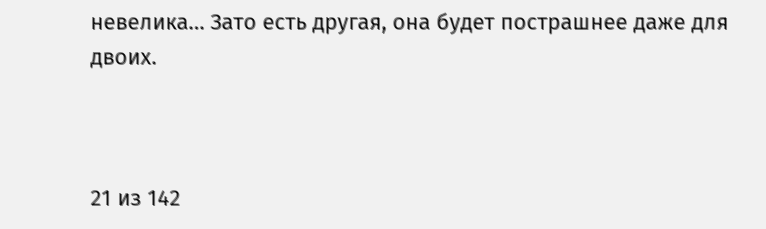невелика… Зато есть другая, она будет пострашнее даже для двоих.



21 из 142